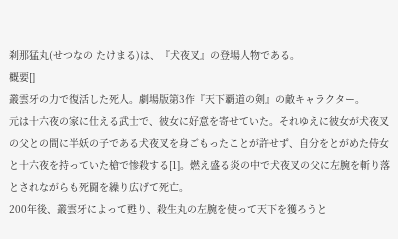刹那猛丸(せつなの たけまる)は、『犬夜叉』の登場人物である。
概要[]
叢雲牙の力で復活した死人。劇場版第3作『天下覇道の剣』の敵キャラクター。
元は十六夜の家に仕える武士で、彼女に好意を寄せていた。それゆえに彼女が犬夜叉の父との間に半妖の子である犬夜叉を身ごもったことが許せず、自分をとがめた侍女と十六夜を持っていた槍で惨殺する[1]。燃え盛る炎の中で犬夜叉の父に左腕を斬り落とされながらも死闘を繰り広げて死亡。
200年後、叢雲牙によって甦り、殺生丸の左腕を使って天下を獲ろうと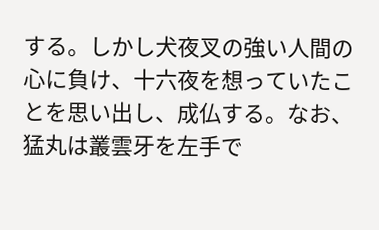する。しかし犬夜叉の強い人間の心に負け、十六夜を想っていたことを思い出し、成仏する。なお、猛丸は叢雲牙を左手で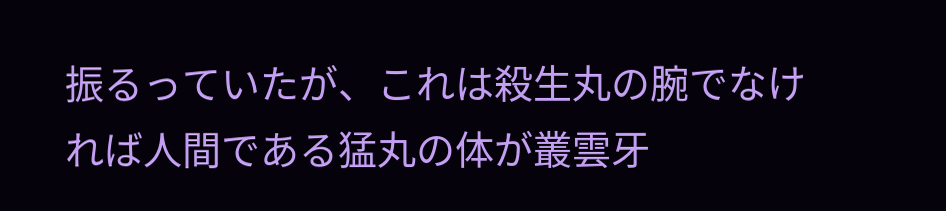振るっていたが、これは殺生丸の腕でなければ人間である猛丸の体が叢雲牙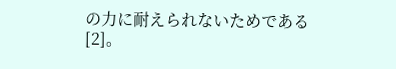の力に耐えられないためである[2]。